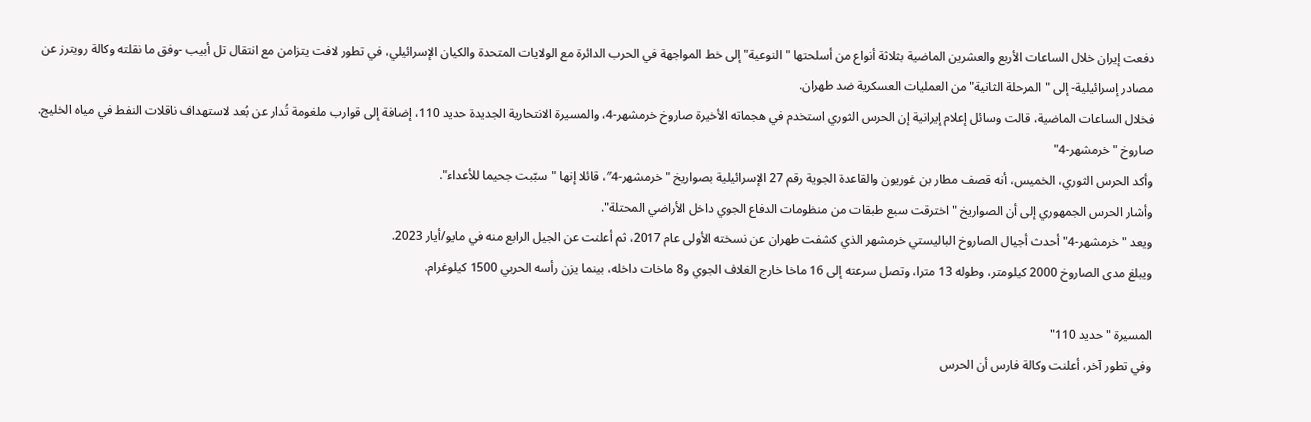دفعت إيران خلال الساعات الأربع والعشرين الماضية بثلاثة أنواع من أسلحتها "النوعية" إلى خط المواجهة في الحرب الدائرة مع الولايات المتحدة والكيان الإسرائيلي، في تطور لافت يتزامن مع انتقال تل أبيب -وفق ما نقلته وكالة رويترز عن مصادر إسرائيلية- إلى "المرحلة الثانية" من العمليات العسكرية ضد طهران.
فخلال الساعات الماضية، قالت وسائل إعلام إيرانية إن الحرس الثوري استخدم في هجماته الأخيرة صاروخ خرمشهر-4، والمسيرة الانتحارية الجديدة حديد 110، إضافة إلى قوارب ملغومة تُدار عن بُعد لاستهداف ناقلات النفط في مياه الخليج.
صاروخ "خرمشهر-4"
وأكد الحرس الثوري، الخميس، أنه قصف مطار بن غوريون والقاعدة الجوية رقم 27 الإسرائيلية بصواريخ "خرمشهر-4″، قائلا إنها "سبّبت جحيما للأعداء".
وأشار الحرس الجمهوري إلى أن الصواريخ "اخترقت سبع طبقات من منظومات الدفاع الجوي داخل الأراضي المحتلة".
ويعد "خرمشهر-4" أحدث أجيال الصاروخ الباليستي خرمشهر الذي كشفت طهران عن نسخته الأولى عام 2017، ثم أعلنت عن الجيل الرابع منه في مايو/أيار 2023.
ويبلغ مدى الصاروخ 2000 كيلومتر، وطوله 13 مترا، وتصل سرعته إلى 16 ماخا خارج الغلاف الجوي و8 ماخات داخله، بينما يزن رأسه الحربي 1500 كيلوغرام.

المسيرة "حديد 110"
وفي تطور آخر، أعلنت وكالة فارس أن الحرس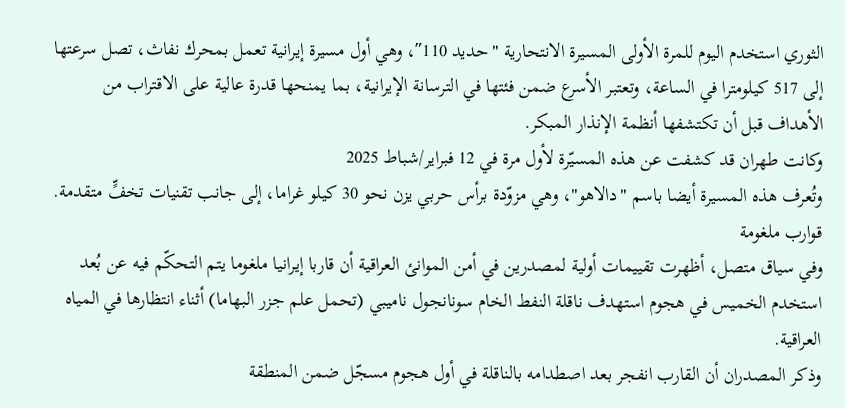الثوري استخدم اليوم للمرة الأولى المسيرة الانتحارية "حديد 110″، وهي أول مسيرة إيرانية تعمل بمحرك نفاث، تصل سرعتها إلى 517 كيلومترا في الساعة، وتعتبر الأسرع ضمن فئتها في الترسانة الإيرانية، بما يمنحها قدرة عالية على الاقتراب من الأهداف قبل أن تكتشفها أنظمة الإنذار المبكر.
وكانت طهران قد كشفت عن هذه المسيّرة لأول مرة في 12 فبراير/شباط 2025
وتُعرف هذه المسيرة أيضا باسم "دالاهو"، وهي مزوّدة برأس حربي يزن نحو 30 كيلو غراما، إلى جانب تقنيات تخفٍّ متقدمة.
قوارب ملغومة
وفي سياق متصل، أظهرت تقييمات أولية لمصدرين في أمن الموانئ العراقية أن قاربا إيرانيا ملغوما يتم التحكّم فيه عن بُعد استخدم الخميس في هجوم استهدف ناقلة النفط الخام سونانجول ناميبي (تحمل علم جزر البهاما) أثناء انتظارها في المياه العراقية.
وذكر المصدران أن القارب انفجر بعد اصطدامه بالناقلة في أول هجوم مسجّل ضمن المنطقة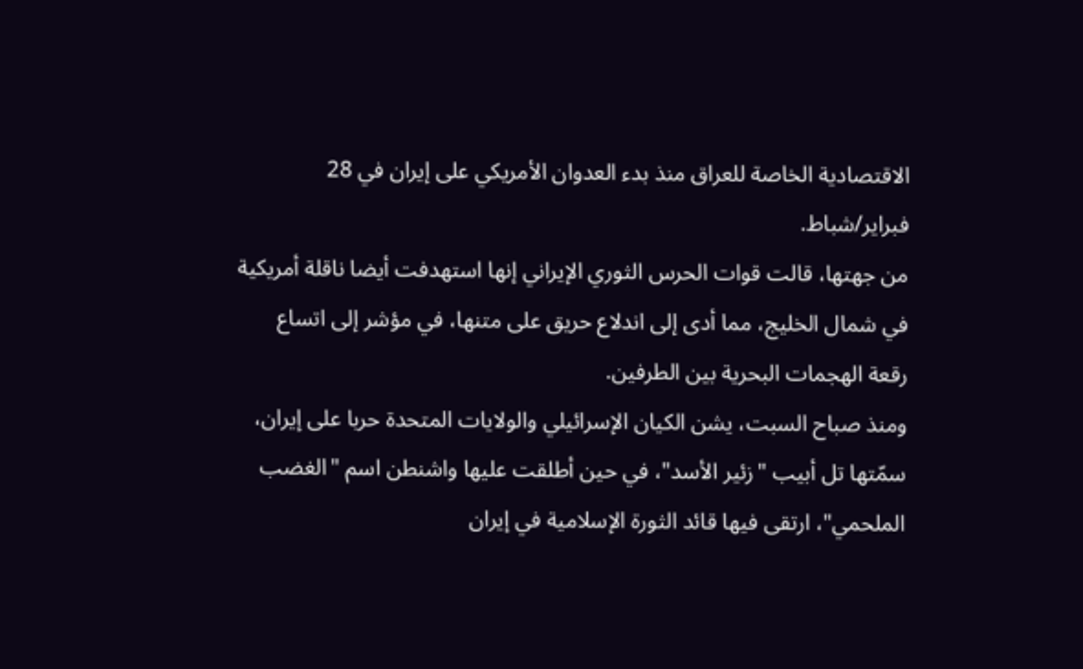الاقتصادية الخاصة للعراق منذ بدء العدوان الأمريكي على إيران في 28 فبراير/شباط.
من جهتها، قالت قوات الحرس الثوري الإيراني إنها استهدفت أيضا ناقلة أمريكية في شمال الخليج، مما أدى إلى اندلاع حريق على متنها، في مؤشر إلى اتساع رقعة الهجمات البحرية بين الطرفين.
ومنذ صباح السبت، يشن الكيان الإسرائيلي والولايات المتحدة حربا على إيران، سمّتها تل أبيب "زئير الأسد"، في حين أطلقت عليها واشنطن اسم "الغضب الملحمي"، ارتقى فيها قائد الثورة الإسلامية في إيران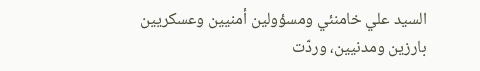السيد علي خامنئي ومسؤولين أمنيين وعسكريين بارزين ومدنيين، وردّت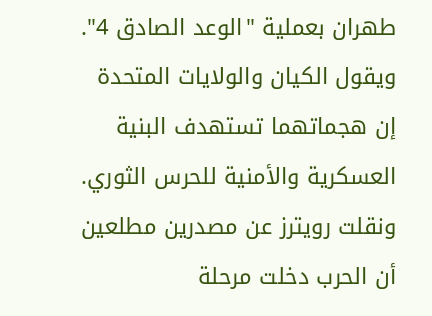طهران بعملية "الوعد الصادق 4".
ويقول الكيان والولايات المتحدة إن هجماتهما تستهدف البنية العسكرية والأمنية للحرس الثوري.
ونقلت رويترز عن مصدرين مطلعين أن الحرب دخلت مرحلة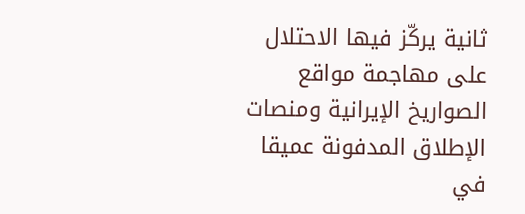ثانية يركّز فيها الاحتلال على مهاجمة مواقع الصواريخ الإيرانية ومنصات الإطلاق المدفونة عميقا في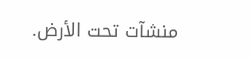منشآت تحت الأرض.